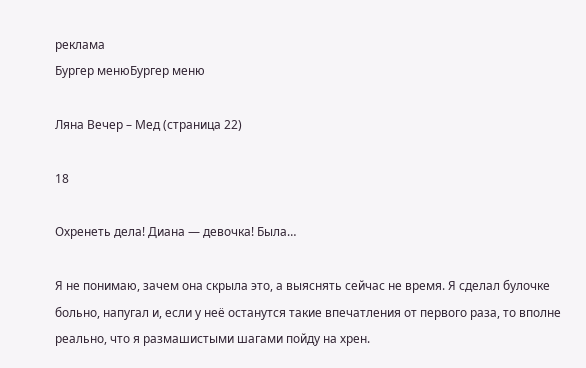реклама
Бургер менюБургер меню

Ляна Вечер – Мед (страница 22)

18

Охренеть дела! Диана — девочка! Была…

Я не понимаю, зачем она скрыла это, а выяснять сейчас не время. Я сделал булочке больно, напугал и, если у неё останутся такие впечатления от первого раза, то вполне реально, что я размашистыми шагами пойду на хрен.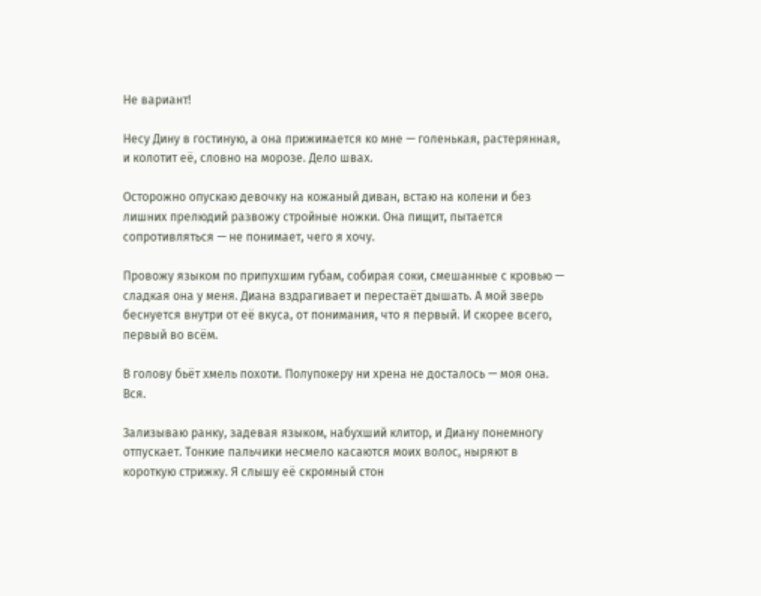Не вариант!

Несу Дину в гостиную, а она прижимается ко мне — голенькая, растерянная, и колотит её, словно на морозе. Дело швах.

Осторожно опускаю девочку на кожаный диван, встаю на колени и без лишних прелюдий развожу стройные ножки. Она пищит, пытается сопротивляться — не понимает, чего я хочу.

Провожу языком по припухшим губам, собирая соки, смешанные с кровью — сладкая она у меня. Диана вздрагивает и перестаёт дышать. А мой зверь беснуется внутри от её вкуса, от понимания, что я первый. И скорее всего, первый во всём.

В голову бьёт хмель похоти. Полупокеру ни хрена не досталось — моя она. Вся.

Зализываю ранку, задевая языком, набухший клитор, и Диану понемногу отпускает. Тонкие пальчики несмело касаются моих волос, ныряют в короткую стрижку. Я слышу её скромный стон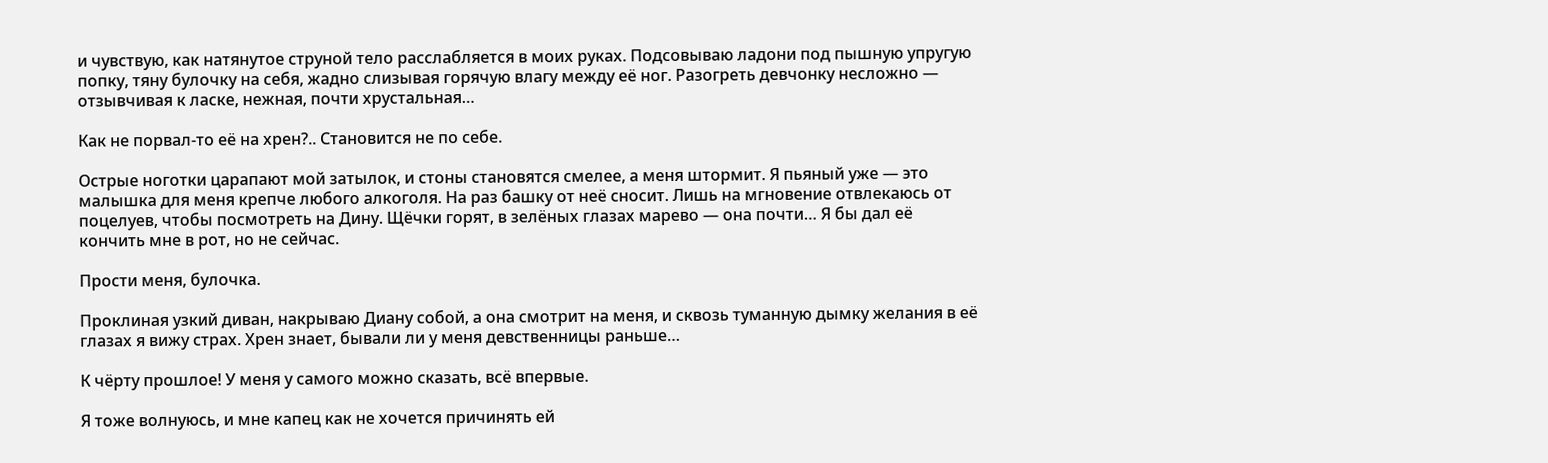и чувствую, как натянутое струной тело расслабляется в моих руках. Подсовываю ладони под пышную упругую попку, тяну булочку на себя, жадно слизывая горячую влагу между её ног. Разогреть девчонку несложно — отзывчивая к ласке, нежная, почти хрустальная…

Как не порвал-то её на хрен?.. Становится не по себе.

Острые ноготки царапают мой затылок, и стоны становятся смелее, а меня штормит. Я пьяный уже — это малышка для меня крепче любого алкоголя. На раз башку от неё сносит. Лишь на мгновение отвлекаюсь от поцелуев, чтобы посмотреть на Дину. Щёчки горят, в зелёных глазах марево — она почти… Я бы дал её кончить мне в рот, но не сейчас.

Прости меня, булочка.

Проклиная узкий диван, накрываю Диану собой, а она смотрит на меня, и сквозь туманную дымку желания в её глазах я вижу страх. Хрен знает, бывали ли у меня девственницы раньше…

К чёрту прошлое! У меня у самого можно сказать, всё впервые.

Я тоже волнуюсь, и мне капец как не хочется причинять ей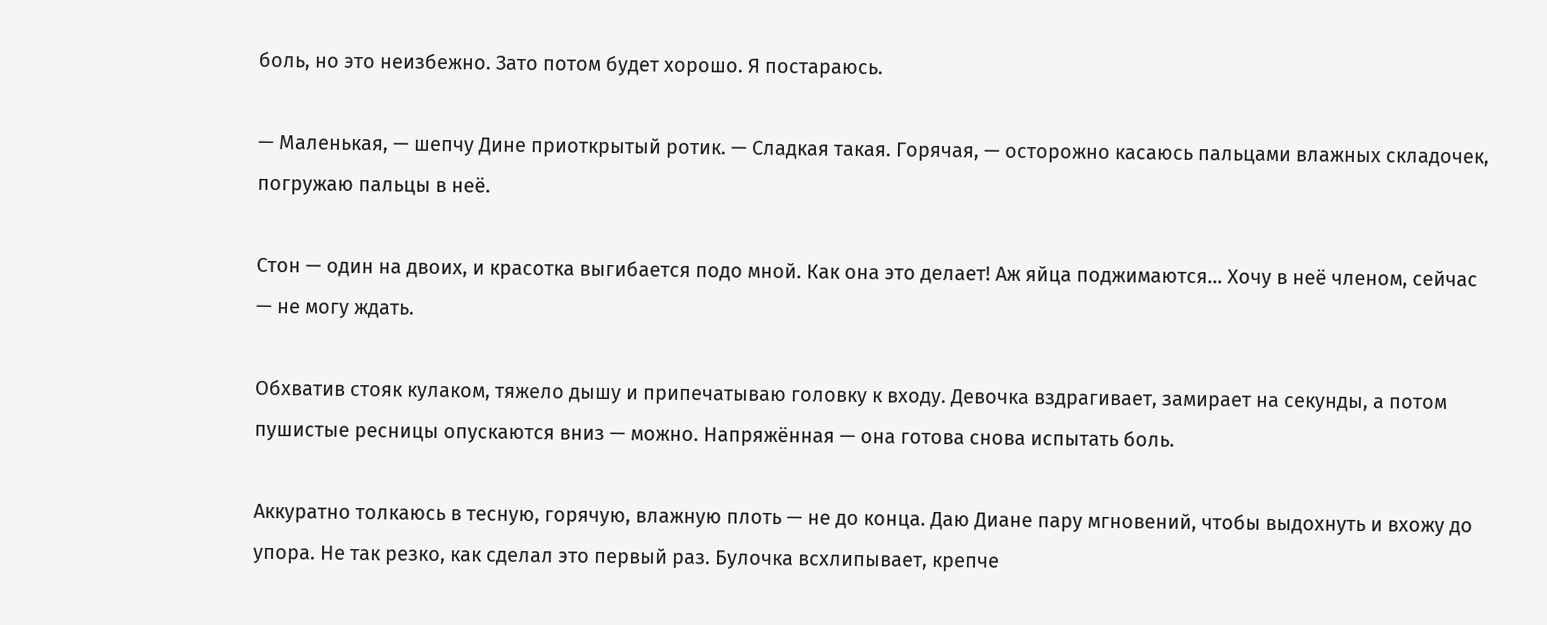боль, но это неизбежно. Зато потом будет хорошо. Я постараюсь.

— Маленькая, — шепчу Дине приоткрытый ротик. — Сладкая такая. Горячая, — осторожно касаюсь пальцами влажных складочек, погружаю пальцы в неё.

Стон — один на двоих, и красотка выгибается подо мной. Как она это делает! Аж яйца поджимаются… Хочу в неё членом, сейчас — не могу ждать.

Обхватив стояк кулаком, тяжело дышу и припечатываю головку к входу. Девочка вздрагивает, замирает на секунды, а потом пушистые ресницы опускаются вниз — можно. Напряжённая — она готова снова испытать боль.

Аккуратно толкаюсь в тесную, горячую, влажную плоть — не до конца. Даю Диане пару мгновений, чтобы выдохнуть и вхожу до упора. Не так резко, как сделал это первый раз. Булочка всхлипывает, крепче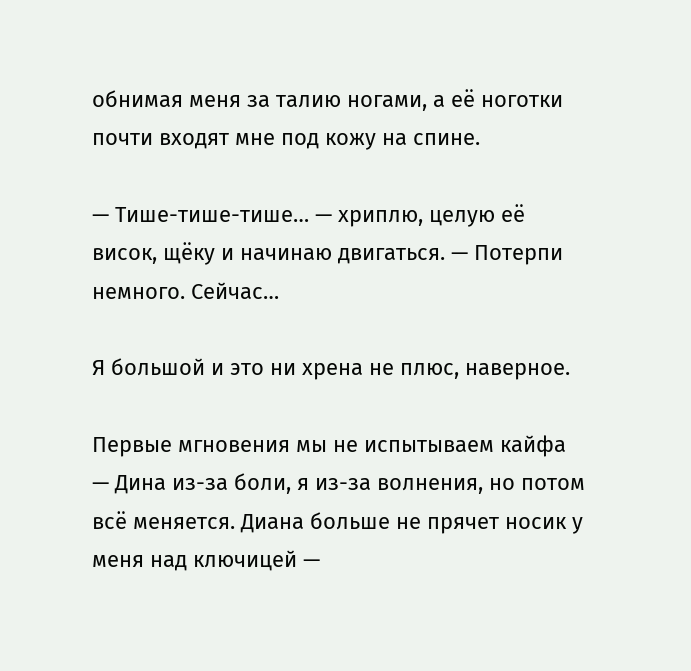обнимая меня за талию ногами, а её ноготки почти входят мне под кожу на спине.

— Тише-тише-тише… — хриплю, целую её висок, щёку и начинаю двигаться. — Потерпи немного. Сейчас…

Я большой и это ни хрена не плюс, наверное.

Первые мгновения мы не испытываем кайфа — Дина из-за боли, я из-за волнения, но потом всё меняется. Диана больше не прячет носик у меня над ключицей —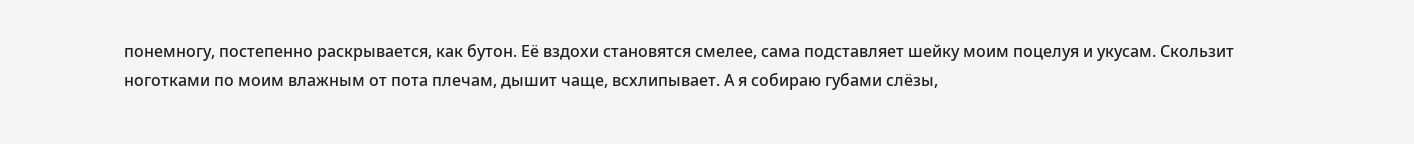понемногу, постепенно раскрывается, как бутон. Её вздохи становятся смелее, сама подставляет шейку моим поцелуя и укусам. Скользит ноготками по моим влажным от пота плечам, дышит чаще, всхлипывает. А я собираю губами слёзы,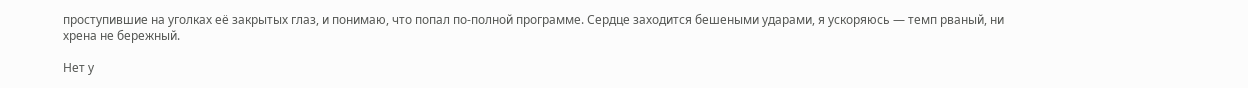проступившие на уголках её закрытых глаз, и понимаю, что попал по-полной программе. Сердце заходится бешеными ударами, я ускоряюсь — темп рваный, ни хрена не бережный.

Нет у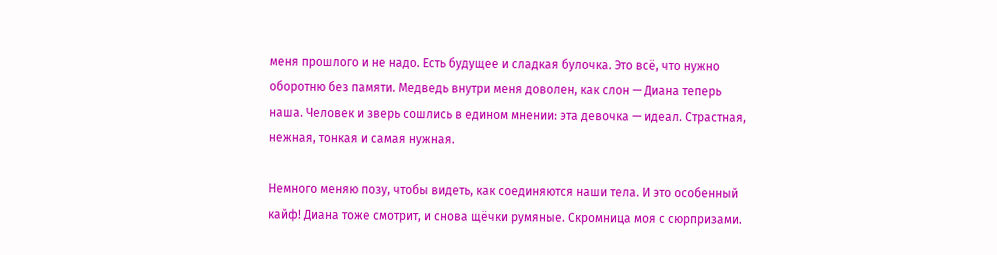меня прошлого и не надо. Есть будущее и сладкая булочка. Это всё, что нужно оборотню без памяти. Медведь внутри меня доволен, как слон — Диана теперь наша. Человек и зверь сошлись в едином мнении: эта девочка — идеал. Страстная, нежная, тонкая и самая нужная.

Немного меняю позу, чтобы видеть, как соединяются наши тела. И это особенный кайф! Диана тоже смотрит, и снова щёчки румяные. Скромница моя с сюрпризами.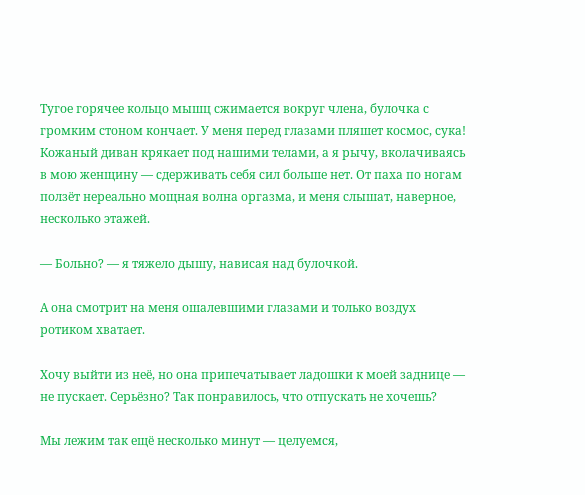Тугое горячее кольцо мышц сжимается вокруг члена, булочка с громким стоном кончает. У меня перед глазами пляшет космос, сука! Кожаный диван крякает под нашими телами, а я рычу, вколачиваясь в мою женщину — сдерживать себя сил больше нет. От паха по ногам ползёт нереально мощная волна оргазма, и меня слышат, наверное, несколько этажей.

— Больно? — я тяжело дышу, нависая над булочкой.

А она смотрит на меня ошалевшими глазами и только воздух ротиком хватает.

Хочу выйти из неё, но она припечатывает ладошки к моей заднице — не пускает. Серьёзно? Так понравилось, что отпускать не хочешь?

Мы лежим так ещё несколько минут — целуемся,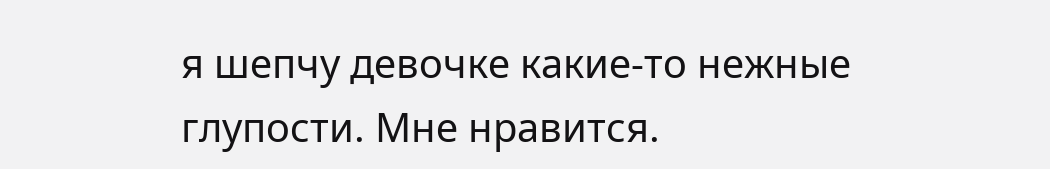я шепчу девочке какие-то нежные глупости. Мне нравится.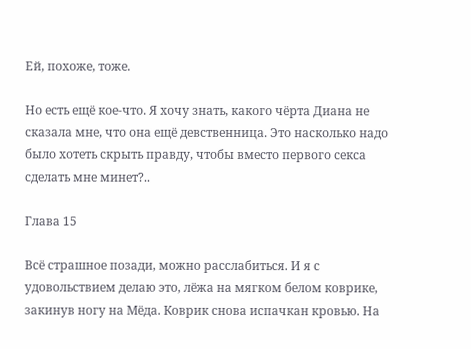Ей, похоже, тоже.

Но есть ещё кое-что. Я хочу знать, какого чёрта Диана не сказала мне, что она ещё девственница. Это насколько надо было хотеть скрыть правду, чтобы вместо первого секса сделать мне минет?..

Глава 15

Всё страшное позади, можно расслабиться. И я с удовольствием делаю это, лёжа на мягком белом коврике, закинув ногу на Мёда. Коврик снова испачкан кровью. На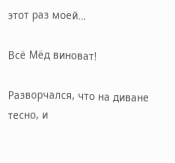этот раз моей…

Всё Мёд виноват!

Разворчался, что на диване тесно, и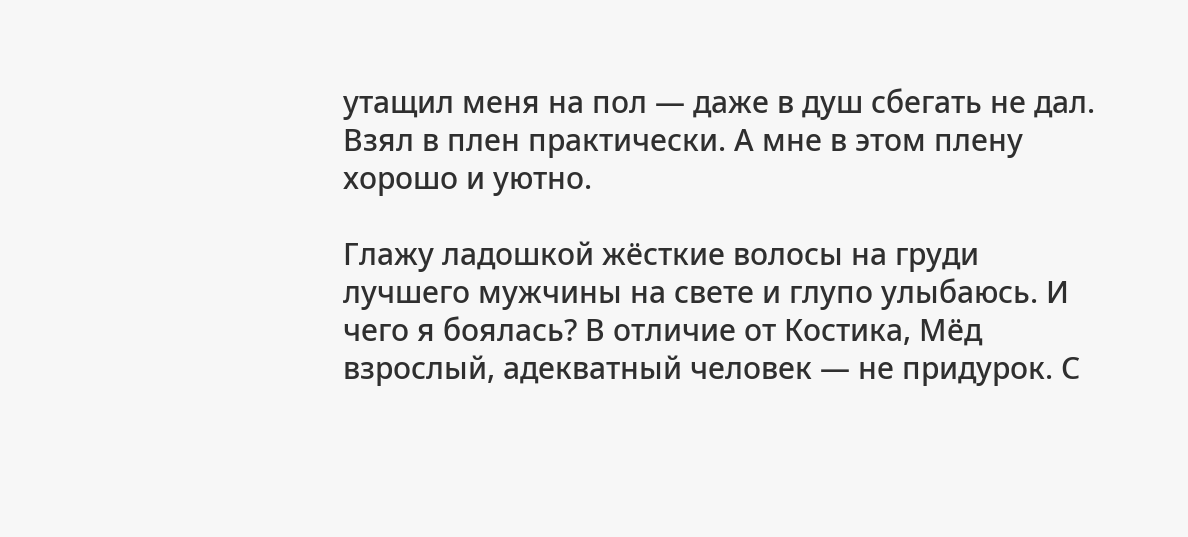утащил меня на пол — даже в душ сбегать не дал. Взял в плен практически. А мне в этом плену хорошо и уютно.

Глажу ладошкой жёсткие волосы на груди лучшего мужчины на свете и глупо улыбаюсь. И чего я боялась? В отличие от Костика, Мёд взрослый, адекватный человек — не придурок. С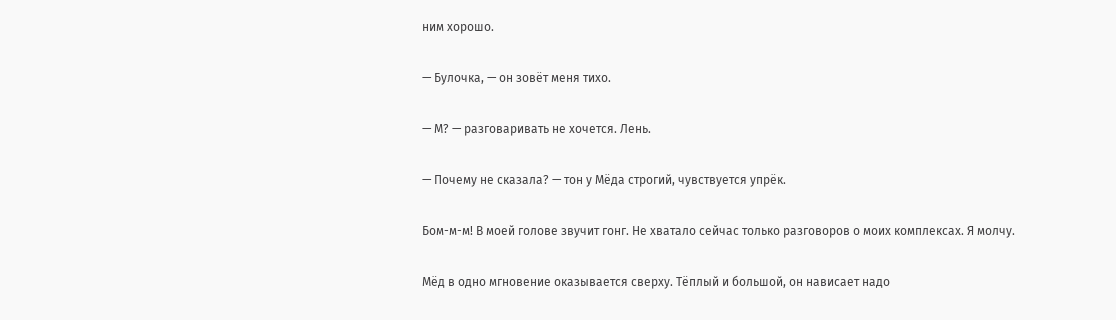ним хорошо.

— Булочка, — он зовёт меня тихо.

— М? — разговаривать не хочется. Лень.

— Почему не сказала? — тон у Мёда строгий, чувствуется упрёк.

Бом-м-м! В моей голове звучит гонг. Не хватало сейчас только разговоров о моих комплексах. Я молчу.

Мёд в одно мгновение оказывается сверху. Тёплый и большой, он нависает надо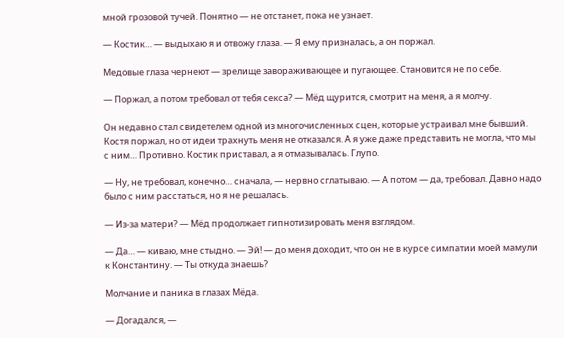мной грозовой тучей. Понятно — не отстанет, пока не узнает.

— Костик… — выдыхаю я и отвожу глаза. — Я ему призналась, а он поржал.

Медовые глаза чернеют — зрелище завораживающее и пугающее. Становится не по себе.

— Поржал, а потом требовал от тебя секса? — Мёд щурится, смотрит на меня, а я молчу.

Он недавно стал свидетелем одной из многочисленных сцен, которые устраивал мне бывший. Костя поржал, но от идеи трахнуть меня не отказался. А я уже даже представить не могла, что мы с ним… Противно. Костик приставал, а я отмазывалась. Глупо.

— Ну, не требовал, конечно… сначала, — нервно сглатываю. — А потом — да, требовал. Давно надо было с ним расстаться, но я не решалась.

— Из-за матери? — Мёд продолжает гипнотизировать меня взглядом.

— Да… — киваю, мне стыдно. — Эй! — до меня доходит, что он не в курсе симпатии моей мамули к Константину. — Ты откуда знаешь?

Молчание и паника в глазах Мёда.

— Догадался, —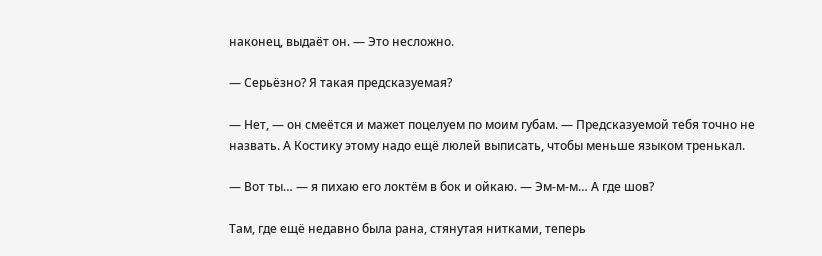наконец, выдаёт он. — Это несложно.

— Серьёзно? Я такая предсказуемая?

— Нет, — он смеётся и мажет поцелуем по моим губам. — Предсказуемой тебя точно не назвать. А Костику этому надо ещё люлей выписать, чтобы меньше языком тренькал.

— Вот ты… — я пихаю его локтём в бок и ойкаю. — Эм-м-м… А где шов?

Там, где ещё недавно была рана, стянутая нитками, теперь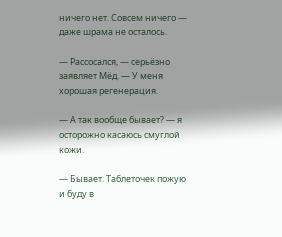ничего нет. Совсем ничего — даже шрама не осталось.

— Рассосался, — серьёзно заявляет Мёд. — У меня хорошая регенерация.

— А так вообще бывает? — я осторожно касаюсь смуглой кожи.

— Бывает. Таблеточек пожую и буду в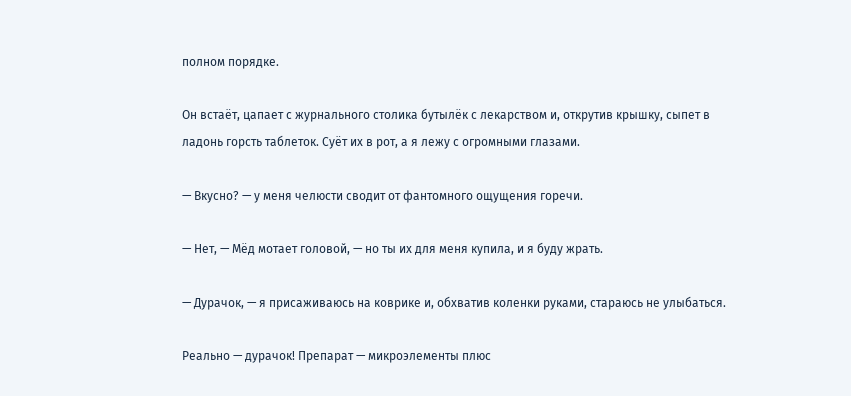полном порядке.

Он встаёт, цапает с журнального столика бутылёк с лекарством и, открутив крышку, сыпет в ладонь горсть таблеток. Суёт их в рот, а я лежу с огромными глазами.

— Вкусно? — у меня челюсти сводит от фантомного ощущения горечи.

— Нет, — Мёд мотает головой, — но ты их для меня купила, и я буду жрать.

— Дурачок, — я присаживаюсь на коврике и, обхватив коленки руками, стараюсь не улыбаться.

Реально — дурачок! Препарат — микроэлементы плюс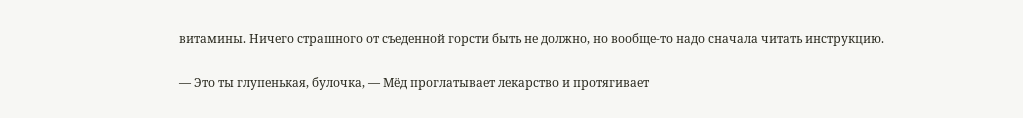витамины. Ничего страшного от съеденной горсти быть не должно, но вообще-то надо сначала читать инструкцию.

— Это ты глупенькая, булочка, — Мёд проглатывает лекарство и протягивает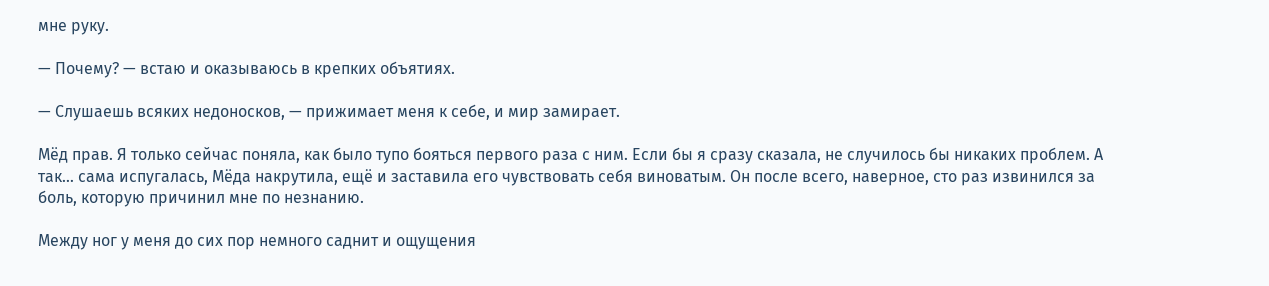мне руку.

— Почему? — встаю и оказываюсь в крепких объятиях.

— Слушаешь всяких недоносков, — прижимает меня к себе, и мир замирает.

Мёд прав. Я только сейчас поняла, как было тупо бояться первого раза с ним. Если бы я сразу сказала, не случилось бы никаких проблем. А так… сама испугалась, Мёда накрутила, ещё и заставила его чувствовать себя виноватым. Он после всего, наверное, сто раз извинился за боль, которую причинил мне по незнанию.

Между ног у меня до сих пор немного саднит и ощущения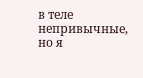в теле непривычные, но я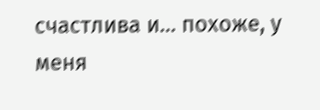счастлива и… похоже, у меня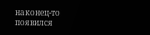наконец-то появился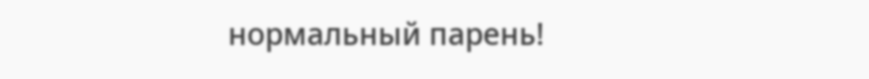нормальный парень!